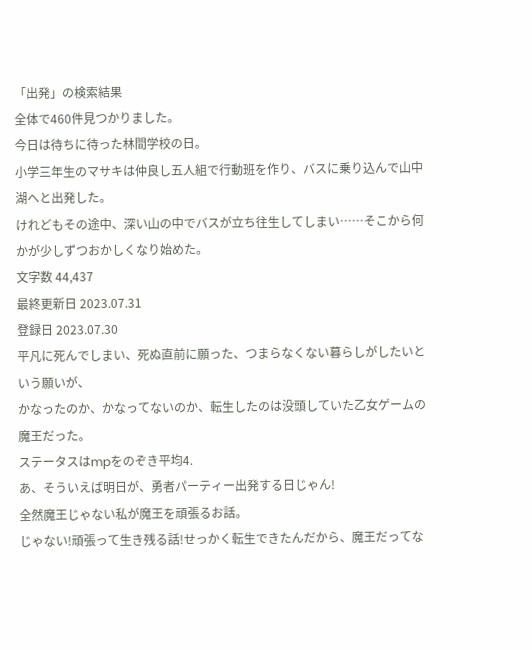「出発」の検索結果
全体で460件見つかりました。
今日は待ちに待った林間学校の日。
小学三年生のマサキは仲良し五人組で行動班を作り、バスに乗り込んで山中湖へと出発した。
けれどもその途中、深い山の中でバスが立ち往生してしまい……そこから何かが少しずつおかしくなり始めた。
文字数 44,437
最終更新日 2023.07.31
登録日 2023.07.30
平凡に死んでしまい、死ぬ直前に願った、つまらなくない暮らしがしたいという願いが、
かなったのか、かなってないのか、転生したのは没頭していた乙女ゲームの魔王だった。
ステータスはmpをのぞき平均4.
あ、そういえば明日が、勇者パーティー出発する日じゃん!
全然魔王じゃない私が魔王を頑張るお話。
じゃない!頑張って生き残る話!せっかく転生できたんだから、魔王だってな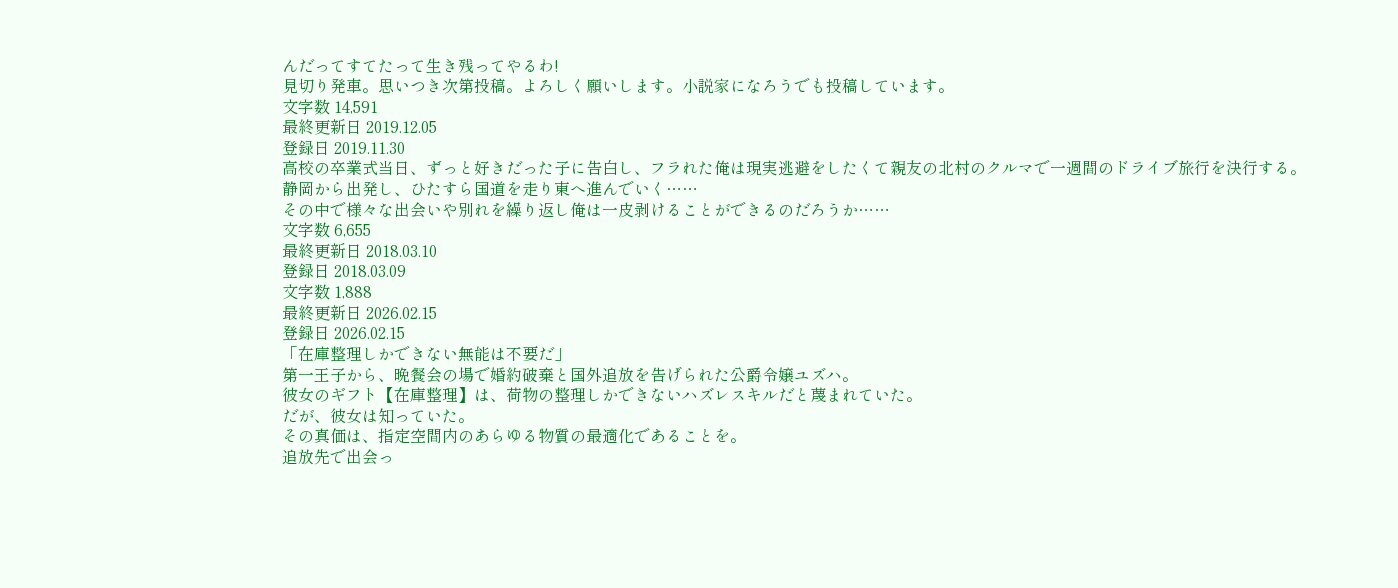んだってすてたって生き残ってやるわ!
見切り発車。思いつき次第投稿。よろしく願いします。小説家になろうでも投稿しています。
文字数 14,591
最終更新日 2019.12.05
登録日 2019.11.30
高校の卒業式当日、ずっと好きだった子に告白し、フラれた俺は現実逃避をしたくて親友の北村のクルマで一週間のドライブ旅行を決行する。
静岡から出発し、ひたすら国道を走り東へ進んでいく……
その中で様々な出会いや別れを繰り返し俺は一皮剥けることができるのだろうか……
文字数 6,655
最終更新日 2018.03.10
登録日 2018.03.09
文字数 1,888
最終更新日 2026.02.15
登録日 2026.02.15
「在庫整理しかできない無能は不要だ」
第一王子から、晩餐会の場で婚約破棄と国外追放を告げられた公爵令嬢ユズハ。
彼女のギフト【在庫整理】は、荷物の整理しかできないハズレスキルだと蔑まれていた。
だが、彼女は知っていた。
その真価は、指定空間内のあらゆる物質の最適化であることを。
追放先で出会っ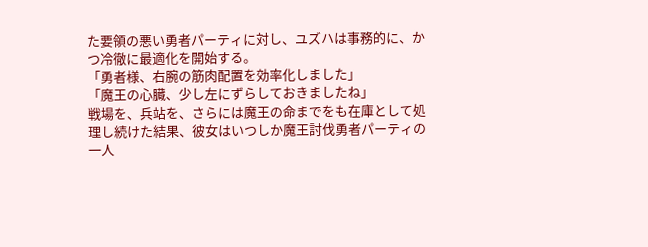た要領の悪い勇者パーティに対し、ユズハは事務的に、かつ冷徹に最適化を開始する。
「勇者様、右腕の筋肉配置を効率化しました」
「魔王の心臓、少し左にずらしておきましたね」
戦場を、兵站を、さらには魔王の命までをも在庫として処理し続けた結果、彼女はいつしか魔王討伐勇者パーティの一人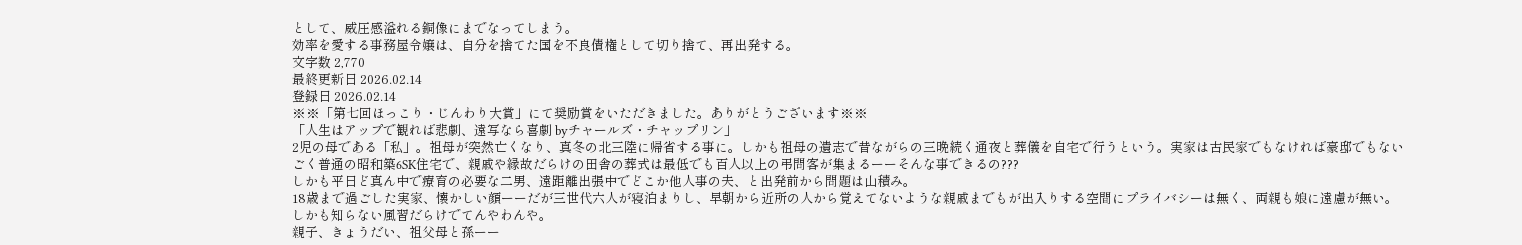として、威圧感溢れる銅像にまでなってしまう。
効率を愛する事務屋令嬢は、自分を捨てた国を不良債権として切り捨て、再出発する。
文字数 2,770
最終更新日 2026.02.14
登録日 2026.02.14
※※「第七回ほっこり・じんわり大賞」にて奨励賞をいただきました。ありがとうございます※※
「人生はアップで観れば悲劇、遠写なら喜劇 byチャールズ・チャップリン」
2児の母である「私」。祖母が突然亡くなり、真冬の北三陸に帰省する事に。しかも祖母の遺志で昔ながらの三晩続く通夜と葬儀を自宅で行うという。実家は古民家でもなければ豪邸でもないごく普通の昭和築6SK住宅で、親戚や縁故だらけの田舎の葬式は最低でも百人以上の弔問客が集まるーーそんな事できるの???
しかも平日ど真ん中で療育の必要な二男、遠距離出張中でどこか他人事の夫、と出発前から問題は山積み。
18歳まで過ごした実家、懐かしい顔ーーだが三世代六人が寝泊まりし、早朝から近所の人から覚えてないような親戚までもが出入りする空間にプライバシーは無く、両親も娘に遠慮が無い。しかも知らない風習だらけでてんやわんや。
親子、きょうだい、祖父母と孫ーー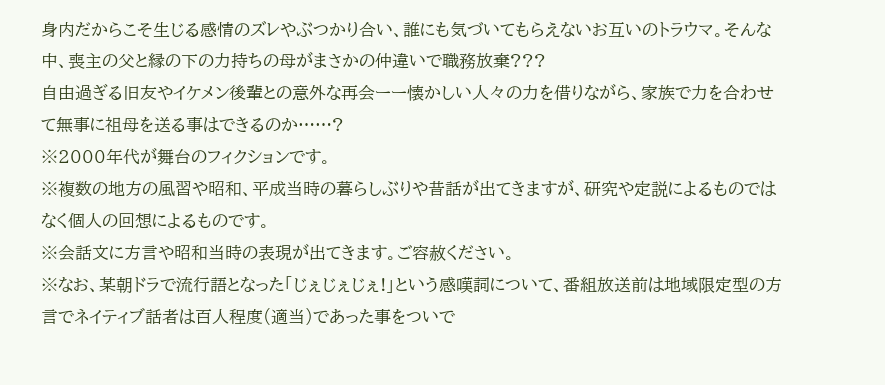身内だからこそ生じる感情のズレやぶつかり合い、誰にも気づいてもらえないお互いのトラウマ。そんな中、喪主の父と縁の下の力持ちの母がまさかの仲違いで職務放棄???
自由過ぎる旧友やイケメン後輩との意外な再会ーー懐かしい人々の力を借りながら、家族で力を合わせて無事に祖母を送る事はできるのか……?
※2000年代が舞台のフィクションです。
※複数の地方の風習や昭和、平成当時の暮らしぶりや昔話が出てきますが、研究や定説によるものではなく個人の回想によるものです。
※会話文に方言や昭和当時の表現が出てきます。ご容赦ください。
※なお、某朝ドラで流行語となった「じぇじぇじぇ!」という感嘆詞について、番組放送前は地域限定型の方言でネイティブ話者は百人程度(適当)であった事をついで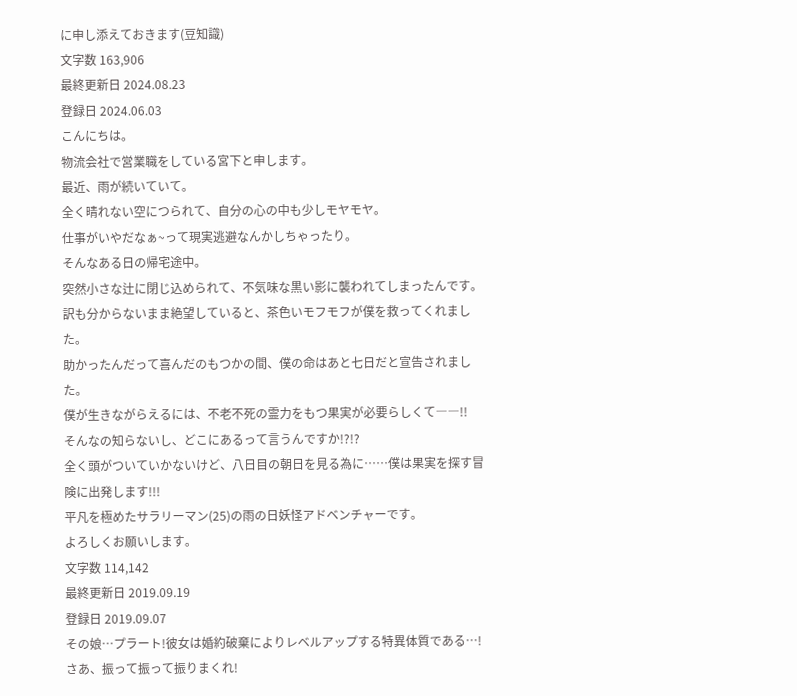に申し添えておきます(豆知識)
文字数 163,906
最終更新日 2024.08.23
登録日 2024.06.03
こんにちは。
物流会社で営業職をしている宮下と申します。
最近、雨が続いていて。
全く晴れない空につられて、自分の心の中も少しモヤモヤ。
仕事がいやだなぁ~って現実逃避なんかしちゃったり。
そんなある日の帰宅途中。
突然小さな辻に閉じ込められて、不気味な黒い影に襲われてしまったんです。
訳も分からないまま絶望していると、茶色いモフモフが僕を救ってくれました。
助かったんだって喜んだのもつかの間、僕の命はあと七日だと宣告されました。
僕が生きながらえるには、不老不死の霊力をもつ果実が必要らしくて――!!
そんなの知らないし、どこにあるって言うんですか!?!?
全く頭がついていかないけど、八日目の朝日を見る為に……僕は果実を探す冒険に出発します!!!
平凡を極めたサラリーマン(25)の雨の日妖怪アドベンチャーです。
よろしくお願いします。
文字数 114,142
最終更新日 2019.09.19
登録日 2019.09.07
その娘…プラート!彼女は婚約破棄によりレベルアップする特異体質である…!さあ、振って振って振りまくれ!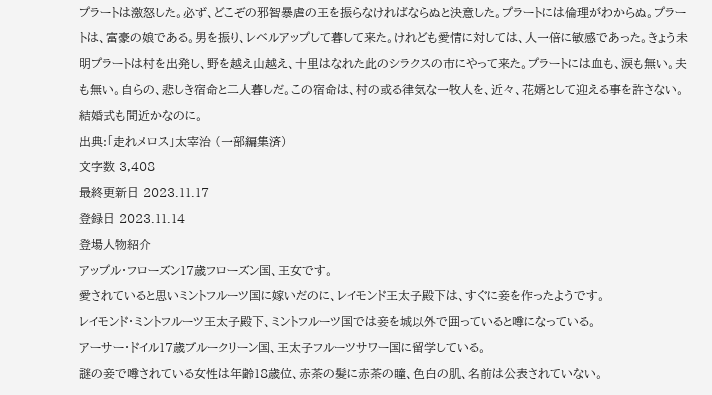プラートは激怒した。必ず、どこぞの邪智暴虐の王を振らなければならぬと決意した。プラートには倫理がわからぬ。プラートは、富豪の娘である。男を振り、レベルアップして暮して来た。けれども愛情に対しては、人一倍に敏感であった。きょう未明プラートは村を出発し、野を越え山越え、十里はなれた此のシラクスの市にやって来た。プラートには血も、涙も無い。夫も無い。自らの、悲しき宿命と二人暮しだ。この宿命は、村の或る律気な一牧人を、近々、花婿として迎える事を許さない。結婚式も間近かなのに。
出典:「走れメロス」太宰治 (一部編集済)
文字数 3,408
最終更新日 2023.11.17
登録日 2023.11.14
登場人物紹介
アップル・フローズン17歳フローズン国、王女です。
愛されていると思いミントフルーツ国に嫁いだのに、レイモンド王太子殿下は、すぐに妾を作ったようです。
レイモンド・ミントフルーツ王太子殿下、ミントフルーツ国では妾を城以外で囲っていると噂になっている。
アーサー・ドイル17歳ブルークリーン国、王太子フルーツサワー国に留学している。
謎の妾で噂されている女性は年齢18歳位、赤茶の髪に赤茶の瞳、色白の肌、名前は公表されていない。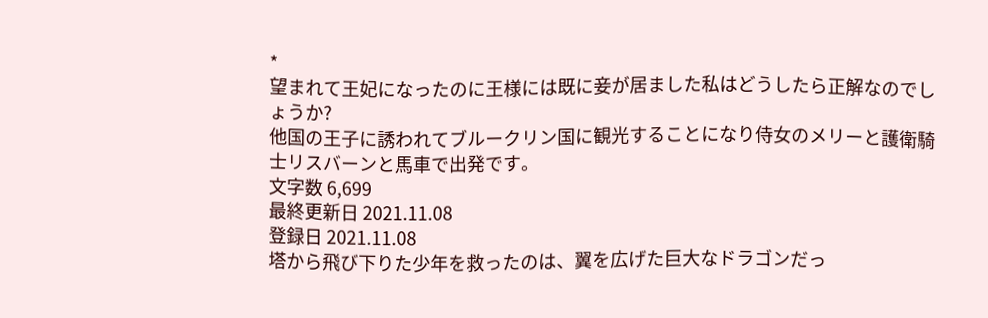*
望まれて王妃になったのに王様には既に妾が居ました私はどうしたら正解なのでしょうか?
他国の王子に誘われてブルークリン国に観光することになり侍女のメリーと護衛騎士リスバーンと馬車で出発です。
文字数 6,699
最終更新日 2021.11.08
登録日 2021.11.08
塔から飛び下りた少年を救ったのは、翼を広げた巨大なドラゴンだっ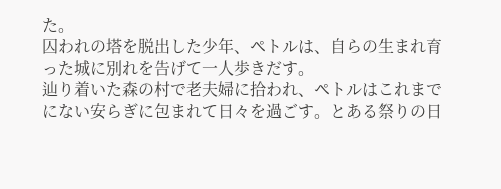た。
囚われの塔を脱出した少年、ペトルは、自らの生まれ育った城に別れを告げて一人歩きだす。
辿り着いた森の村で老夫婦に拾われ、ペトルはこれまでにない安らぎに包まれて日々を過ごす。とある祭りの日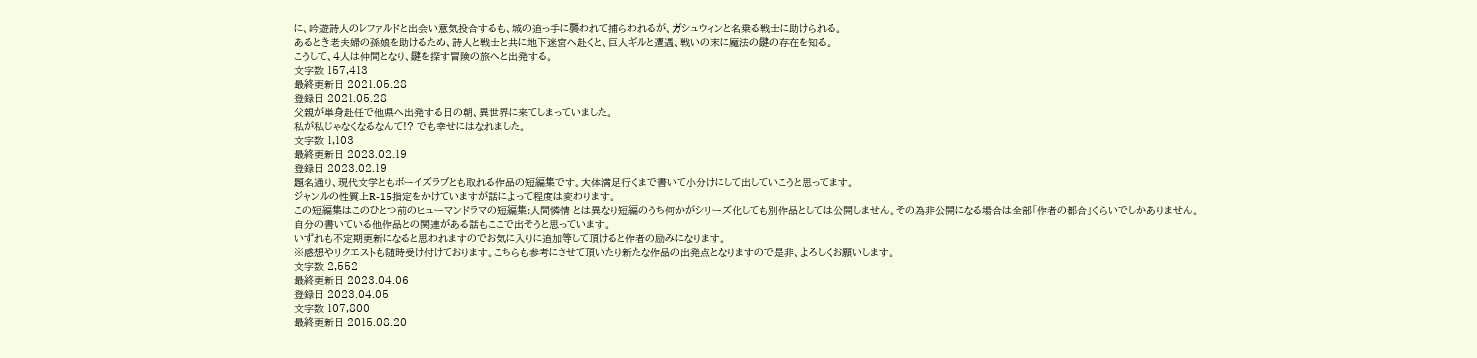に、吟遊詩人のレファルドと出会い意気投合するも、城の追っ手に襲われて捕らわれるが、ガシュウィンと名乗る戦士に助けられる。
あるとき老夫婦の孫娘を助けるため、詩人と戦士と共に地下迷宮へ赴くと、巨人ギルと遭遇、戦いの末に魔法の鍵の存在を知る。
こうして、4人は仲間となり、鍵を探す冒険の旅へと出発する。
文字数 157,413
最終更新日 2021.05.28
登録日 2021.05.28
父親が単身赴任で他県へ出発する日の朝、異世界に来てしまっていました。
私が私じゃなくなるなんて!? でも幸せにはなれました。
文字数 1,103
最終更新日 2023.02.19
登録日 2023.02.19
題名通り、現代文学ともボーイズラブとも取れる作品の短編集です。大体満足行くまで書いて小分けにして出していこうと思ってます。
ジャンルの性質上R-15指定をかけていますが話によって程度は変わります。
この短編集はこのひとつ前のヒューマンドラマの短編集:人間憐情 とは異なり短編のうち何かがシリーズ化しても別作品としては公開しません。その為非公開になる場合は全部「作者の都合」くらいでしかありません。
自分の書いている他作品との関連がある話もここで出そうと思っています。
いずれも不定期更新になると思われますのでお気に入りに追加等して頂けると作者の励みになります。
※感想やリクエストも随時受け付けております。こちらも参考にさせて頂いたり新たな作品の出発点となりますので是非、よろしくお願いします。
文字数 2,552
最終更新日 2023.04.06
登録日 2023.04.05
文字数 107,800
最終更新日 2015.08.20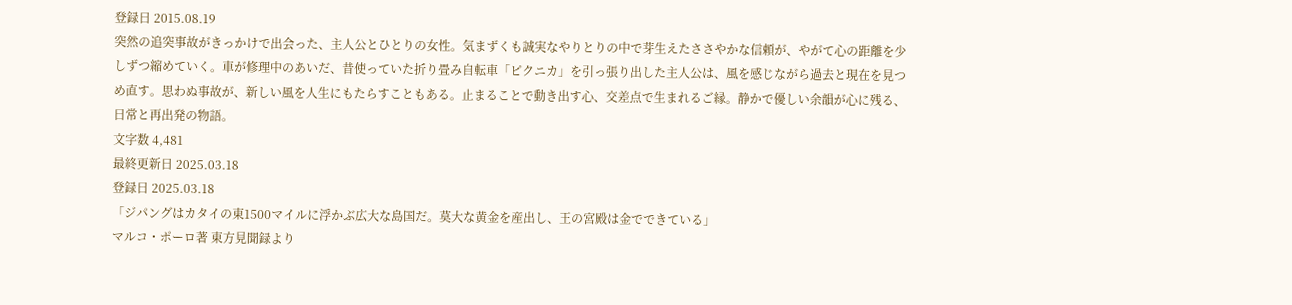登録日 2015.08.19
突然の追突事故がきっかけで出会った、主人公とひとりの女性。気まずくも誠実なやりとりの中で芽生えたささやかな信頼が、やがて心の距離を少しずつ縮めていく。車が修理中のあいだ、昔使っていた折り畳み自転車「ピクニカ」を引っ張り出した主人公は、風を感じながら過去と現在を見つめ直す。思わぬ事故が、新しい風を人生にもたらすこともある。止まることで動き出す心、交差点で生まれるご縁。静かで優しい余韻が心に残る、日常と再出発の物語。
文字数 4,481
最終更新日 2025.03.18
登録日 2025.03.18
「ジパングはカタイの東1500マイルに浮かぶ広大な島国だ。莫大な黄金を産出し、王の宮殿は金でできている」
マルコ・ポーロ著 東方見聞録より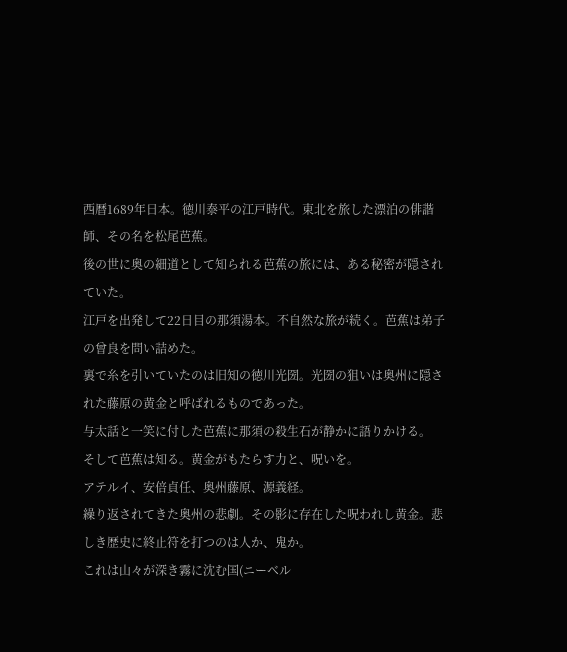西暦1689年日本。徳川泰平の江戸時代。東北を旅した漂泊の俳諧師、その名を松尾芭蕉。
後の世に奥の細道として知られる芭蕉の旅には、ある秘密が隠されていた。
江戸を出発して22日目の那須湯本。不自然な旅が続く。芭蕉は弟子の曾良を問い詰めた。
裏で糸を引いていたのは旧知の徳川光圀。光圀の狙いは奥州に隠された藤原の黄金と呼ばれるものであった。
与太話と一笑に付した芭蕉に那須の殺生石が静かに語りかける。
そして芭蕉は知る。黄金がもたらす力と、呪いを。
アテルイ、安倍貞任、奥州藤原、源義経。
繰り返されてきた奥州の悲劇。その影に存在した呪われし黄金。悲しき歴史に終止符を打つのは人か、鬼か。
これは山々が深き霧に沈む国(ニーベル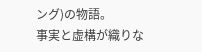ング)の物語。
事実と虚構が織りな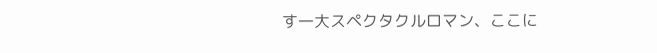す一大スペクタクルロマン、ここに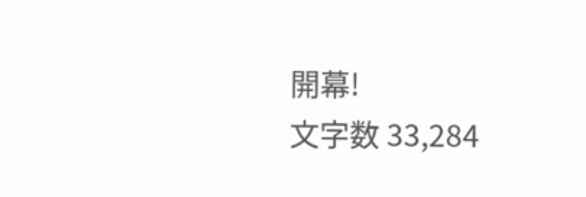開幕!
文字数 33,284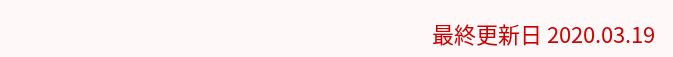最終更新日 2020.03.19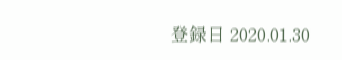登録日 2020.01.30